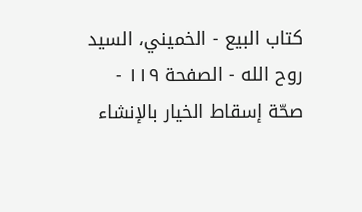كتاب البيع - الخميني، السيد روح الله - الصفحة ١١٩ - صحّة إسقاط الخيار بالإنشاء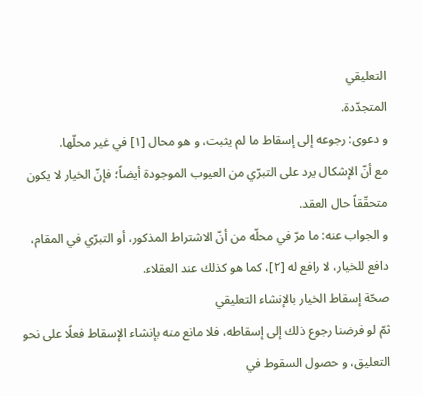التعليقي
المتجدّدة.
و دعوى: رجوعه إلى إسقاط ما لم يثبت، و هو محال [١] في غير محلّها.
مع أنّ الإشكال يرد على التبرّي من العيوب الموجودة أيضاً؛ فإنّ الخيار لا يكون متحقّقاً حال العقد.
و الجواب عنه: ما مرّ في محلّه من أنّ الاشتراط المذكور، أو التبرّي في المقام، دافع للخيار، لا رافع له [٢]، كما هو كذلك عند العقلاء.
صحّة إسقاط الخيار بالإنشاء التعليقي
ثمّ لو فرضنا رجوع ذلك إلى إسقاطه، فلا مانع منه بإنشاء الإسقاط فعلًا على نحو التعليق، و حصول السقوط في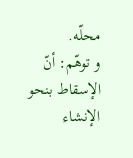محلّه.
و توهّم: أنّ الإسقاط بنحو الإنشاء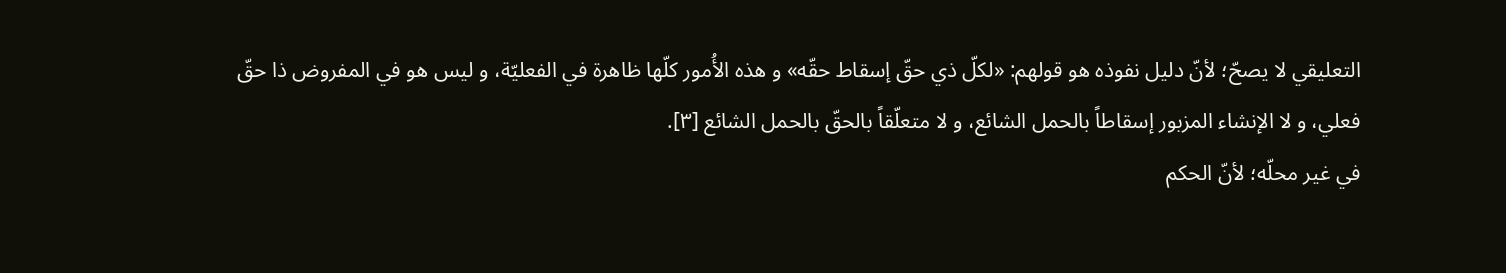التعليقي لا يصحّ؛ لأنّ دليل نفوذه هو قولهم: «لكلّ ذي حقّ إسقاط حقّه» و هذه الأُمور كلّها ظاهرة في الفعليّة، و ليس هو في المفروض ذا حقّ فعلي، و لا الإنشاء المزبور إسقاطاً بالحمل الشائع، و لا متعلّقاً بالحقّ بالحمل الشائع [٣].
في غير محلّه؛ لأنّ الحكم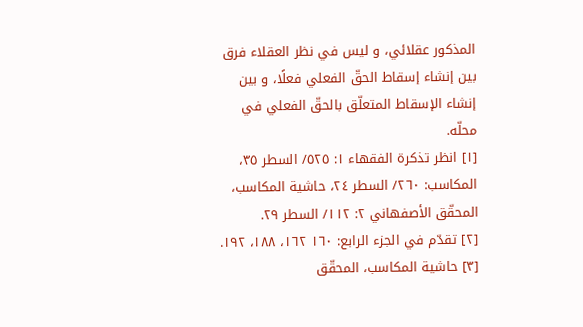المذكور عقلائي، و ليس في نظر العقلاء فرق بين إنشاء إسقاط الحقّ الفعلي فعلًا، و بين إنشاء الإسقاط المتعلّق بالحقّ الفعلي في محلّه.
[١] انظر تذكرة الفقهاء ١: ٥٢٥/ السطر ٣٥، المكاسب: ٢٦٠/ السطر ٢٤، حاشية المكاسب، المحقّق الأصفهاني ٢: ١١٢/ السطر ٢٩.
[٢] تقدّم في الجزء الرابع: ١٦٠ ١٦٢، ١٨٨، ١٩٢.
[٣] حاشية المكاسب، المحقّق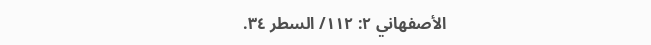الأصفهاني ٢: ١١٢/ السطر ٣٤.